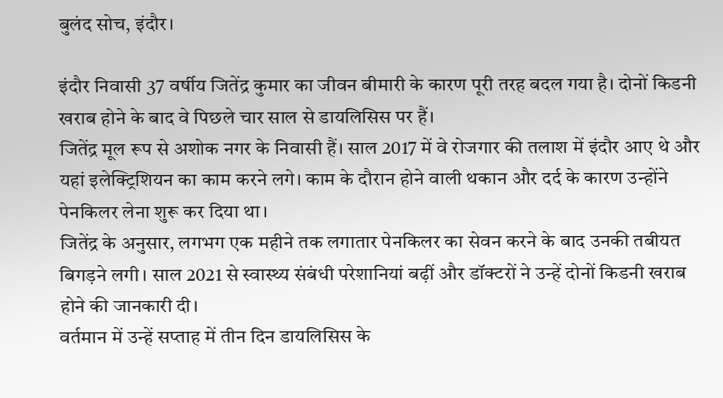बुलंद सोच, इंदौर।

इंदौर निवासी 37 वर्षीय जितेंद्र कुमार का जीवन बीमारी के कारण पूरी तरह बदल गया है। दोनों किडनी खराब होने के बाद वे पिछले चार साल से डायलिसिस पर हैं।
जितेंद्र मूल रूप से अशोक नगर के निवासी हैं। साल 2017 में वे रोजगार की तलाश में इंदौर आए थे और यहां इलेक्ट्रिशियन का काम करने लगे। काम के दौरान होने वाली थकान और दर्द के कारण उन्होंने पेनकिलर लेना शुरू कर दिया था।
जितेंद्र के अनुसार, लगभग एक महीने तक लगातार पेनकिलर का सेवन करने के बाद उनकी तबीयत बिगड़ने लगी। साल 2021 से स्वास्थ्य संबंधी परेशानियां बढ़ीं और डॉक्टरों ने उन्हें दोनों किडनी खराब होने की जानकारी दी।
वर्तमान में उन्हें सप्ताह में तीन दिन डायलिसिस के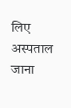लिए अस्पताल जाना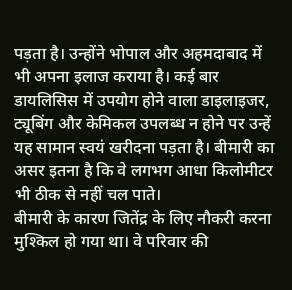पड़ता है। उन्होंने भोपाल और अहमदाबाद में भी अपना इलाज कराया है। कई बार डायलिसिस में उपयोग होने वाला डाइलाइजर, ट्यूबिंग और केमिकल उपलब्ध न होने पर उन्हें यह सामान स्वयं खरीदना पड़ता है। बीमारी का असर इतना है कि वे लगभग आधा किलोमीटर भी ठीक से नहीं चल पाते।
बीमारी के कारण जितेंद्र के लिए नौकरी करना मुश्किल हो गया था। वे परिवार की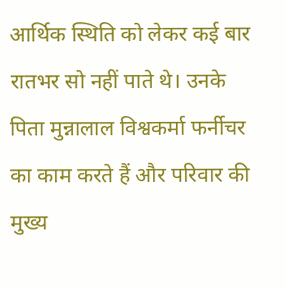आर्थिक स्थिति को लेकर कई बार रातभर सो नहीं पाते थे। उनके पिता मुन्नालाल विश्वकर्मा फर्नीचर का काम करते हैं और परिवार की मुख्य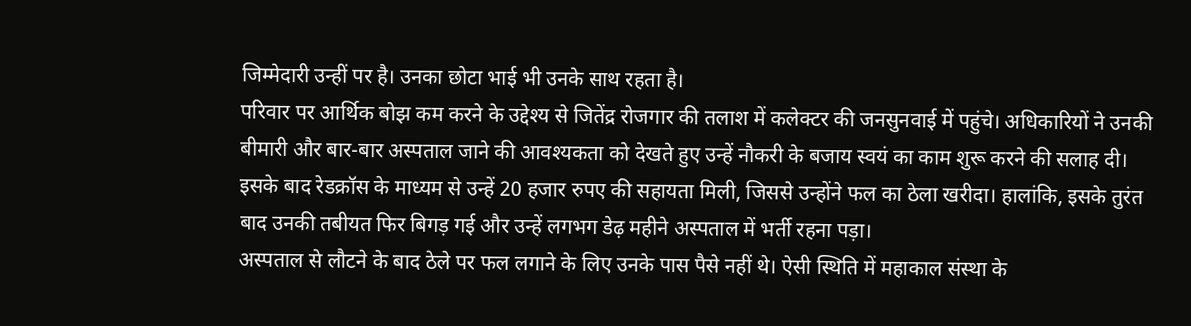जिम्मेदारी उन्हीं पर है। उनका छोटा भाई भी उनके साथ रहता है।
परिवार पर आर्थिक बोझ कम करने के उद्देश्य से जितेंद्र रोजगार की तलाश में कलेक्टर की जनसुनवाई में पहुंचे। अधिकारियों ने उनकी बीमारी और बार-बार अस्पताल जाने की आवश्यकता को देखते हुए उन्हें नौकरी के बजाय स्वयं का काम शुरू करने की सलाह दी।
इसके बाद रेडक्रॉस के माध्यम से उन्हें 20 हजार रुपए की सहायता मिली, जिससे उन्होंने फल का ठेला खरीदा। हालांकि, इसके तुरंत बाद उनकी तबीयत फिर बिगड़ गई और उन्हें लगभग डेढ़ महीने अस्पताल में भर्ती रहना पड़ा।
अस्पताल से लौटने के बाद ठेले पर फल लगाने के लिए उनके पास पैसे नहीं थे। ऐसी स्थिति में महाकाल संस्था के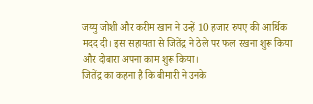जय्यु जोशी और करीम खान ने उन्हें 10 हजार रुपए की आर्थिक मदद दी। इस सहायता से जितेंद्र ने ठेले पर फल रखना शुरू किया और दोबारा अपना काम शुरू किया।
जितेंद्र का कहना है कि बीमारी ने उनके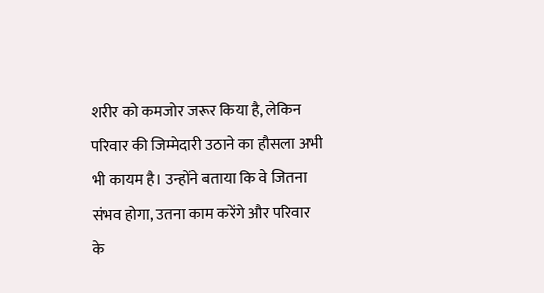शरीर को कमजोर जरूर किया है, लेकिन परिवार की जिम्मेदारी उठाने का हौसला अभी भी कायम है। उन्होंने बताया कि वे जितना संभव होगा, उतना काम करेंगे और परिवार के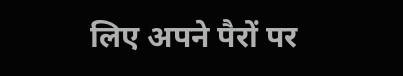लिए अपने पैरों पर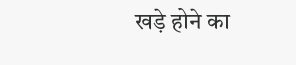खड़े होने का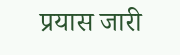प्रयास जारी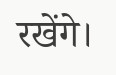रखेंगे।